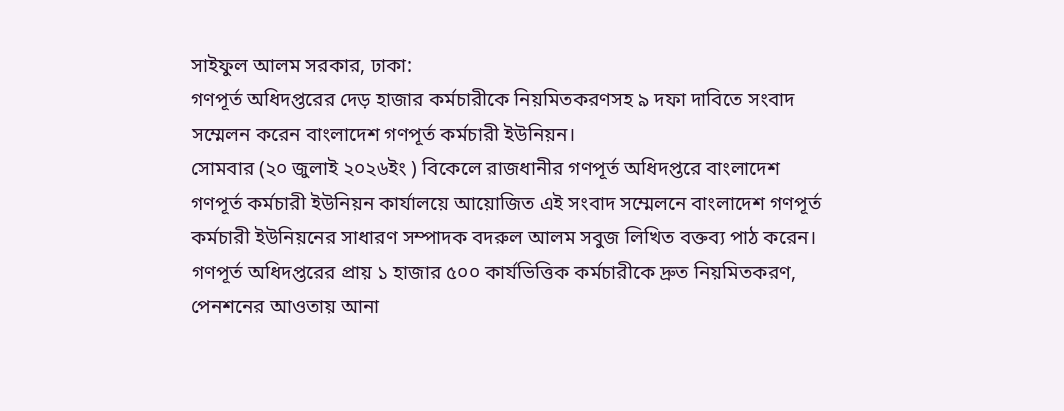সাইফুল আলম সরকার, ঢাকা:
গণপূর্ত অধিদপ্তরের দেড় হাজার কর্মচারীকে নিয়মিতকরণসহ ৯ দফা দাবিতে সংবাদ সম্মেলন করেন বাংলাদেশ গণপূর্ত কর্মচারী ইউনিয়ন।
সোমবার (২০ জুলাই ২০২৬ইং ) বিকেলে রাজধানীর গণপূর্ত অধিদপ্তরে বাংলাদেশ গণপূর্ত কর্মচারী ইউনিয়ন কার্যালয়ে আয়োজিত এই সংবাদ সম্মেলনে বাংলাদেশ গণপূর্ত কর্মচারী ইউনিয়নের সাধারণ সম্পাদক বদরুল আলম সবুজ লিখিত বক্তব্য পাঠ করেন।
গণপূর্ত অধিদপ্তরের প্রায় ১ হাজার ৫০০ কার্যভিত্তিক কর্মচারীকে দ্রুত নিয়মিতকরণ, পেনশনের আওতায় আনা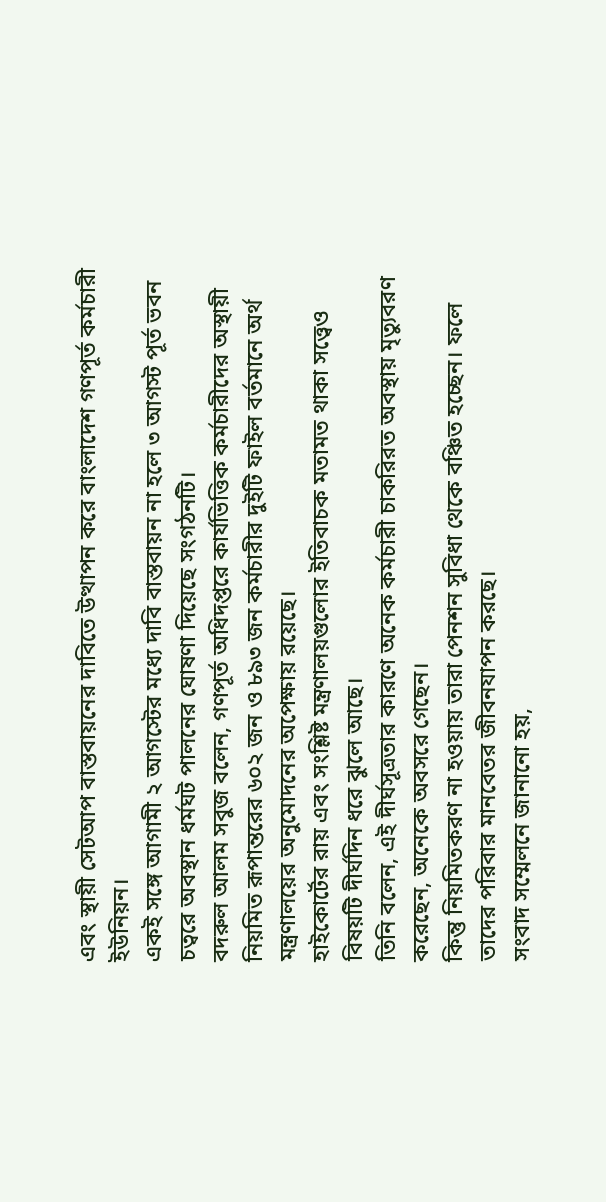এবং স্থায়ী সেটআপ বাস্তবায়নের দাবিতে উত্থাপন করে বাংলাদেশ গণপূর্ত কর্মচারী ইউনিয়ন।
একই সঙ্গে আগামী ২ আগস্টের মধ্যে দাবি বাস্তবায়ন না হলে ৩ আগস্ট পূর্ত ভবন চত্বরে অবস্থান ধর্মঘট পালনের ঘোষণা দিয়েছে সংগঠনটি।
বদরুল আলম সবুজ বলেন, গণপূর্ত অধিদপ্তরে কার্যভিত্তিক কর্মচারীদের অস্থায়ী নিয়মিত রূপান্তরের ৬০২ জন ও ৮৯৩ জন কর্মচারীর দুইটি ফাইল বর্তমানে অর্থ মন্ত্রণালয়ের অনুমোদনের অপেক্ষায় রয়েছে।
হাইকোর্টের রায় এবং সংশ্লিষ্ট মন্ত্রণালয়গুলোর ইতিবাচক মতামত থাকা সত্ত্বেও বিষয়টি দীর্ঘদিন ধরে ঝুলে আছে।
তিনি বলেন, এই দীর্ঘসূত্রতার কারণে অনেক কর্মচারী চাকরিরত অবস্থায় মৃত্যুবরণ করেছেন, অনেকে অবসরে গেছেন।
কিন্তু নিয়মিতকরণ না হওয়ায় তারা পেনশন সুবিধা থেকে বঞ্চিত হচ্ছেন। ফলে তাদের পরিবার মানবেতর জীবনযাপন করছে।
সংবাদ সম্মেলনে জানানো হয়,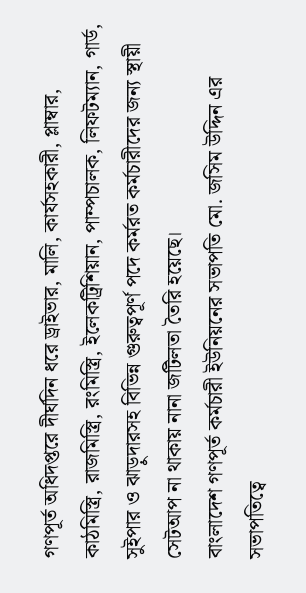গণপূর্ত অধিদপ্তরে দীর্ঘদিন ধরে ড্রাইভার, মালি, কার্যসহকারী, প্লাম্বার, কাঠমিস্ত্রি, রাজমিস্ত্রি, রংমিস্ত্রি, ইলেকট্রিশিয়ান, পাম্পচালক, লিফটম্যান, গার্ড, সুইপার ও ঝাড়ুদারসহ বিভিন্ন গুরুত্বপূর্ণ পদে কর্মরত কর্মচারীদের জন্য স্থায়ী সেটআপ না থাকায় নানা জটিলতা তৈরি হয়েছে।
বাংলাদেশ গণপূর্ত কর্মচারী ইউনিয়নের সভাপতি মো. জসিম উদ্দিন এর সভাপতিত্বে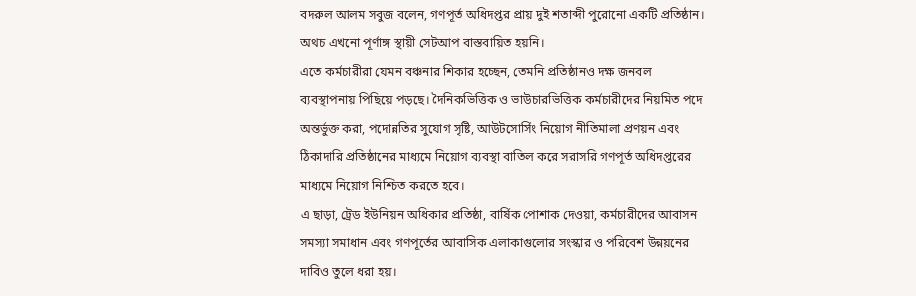বদরুল আলম সবুজ বলেন, গণপূর্ত অধিদপ্তর প্রায় দুই শতাব্দী পুরোনো একটি প্রতিষ্ঠান। অথচ এখনো পূর্ণাঙ্গ স্থায়ী সেটআপ বাস্তবায়িত হয়নি।
এতে কর্মচারীরা যেমন বঞ্চনার শিকার হচ্ছেন, তেমনি প্রতিষ্ঠানও দক্ষ জনবল ব্যবস্থাপনায় পিছিয়ে পড়ছে। দৈনিকভিত্তিক ও ভাউচারভিত্তিক কর্মচারীদের নিয়মিত পদে অন্তর্ভুক্ত করা, পদোন্নতির সুযোগ সৃষ্টি, আউটসোর্সিং নিয়োগ নীতিমালা প্রণয়ন এবং ঠিকাদারি প্রতিষ্ঠানের মাধ্যমে নিয়োগ ব্যবস্থা বাতিল করে সরাসরি গণপূর্ত অধিদপ্তরের মাধ্যমে নিয়োগ নিশ্চিত করতে হবে।
এ ছাড়া, ট্রেড ইউনিয়ন অধিকার প্রতিষ্ঠা, বার্ষিক পোশাক দেওয়া, কর্মচারীদের আবাসন সমস্যা সমাধান এবং গণপূর্তের আবাসিক এলাকাগুলোর সংস্কার ও পরিবেশ উন্নয়নের দাবিও তুলে ধরা হয়।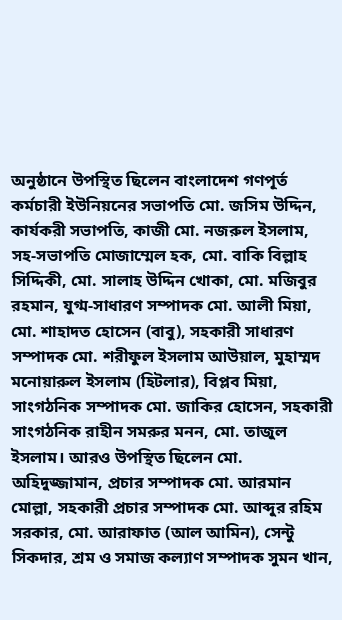অনুষ্ঠানে উপস্থিত ছিলেন বাংলাদেশ গণপূর্ত কর্মচারী ইউনিয়নের সভাপতি মো. জসিম উদ্দিন, কার্যকরী সভাপতি, কাজী মো. নজরুল ইসলাম, সহ-সভাপতি মোজাম্মেল হক, মো. বাকি বিল্লাহ সিদ্দিকী, মো. সালাহ উদ্দিন খোকা, মো. মজিবুর রহমান, যুগ্ম-সাধারণ সম্পাদক মো. আলী মিয়া, মো. শাহাদত হোসেন (বাবু), সহকারী সাধারণ সম্পাদক মো. শরীফুল ইসলাম আউয়াল, মুহাম্মদ মনোয়ারুল ইসলাম (হিটলার), বিপ্লব মিয়া, সাংগঠনিক সম্পাদক মো. জাকির হোসেন, সহকারী সাংগঠনিক রাহীন সমরুর মনন, মো. তাজুল ইসলাম। আরও উপস্থিত ছিলেন মো. অহিদুজ্জামান, প্রচার সম্পাদক মো. আরমান মোল্লা, সহকারী প্রচার সম্পাদক মো. আব্দুর রহিম সরকার, মো. আরাফাত (আল আমিন), সেন্টু সিকদার, শ্রম ও সমাজ কল্যাণ সম্পাদক সুমন খান,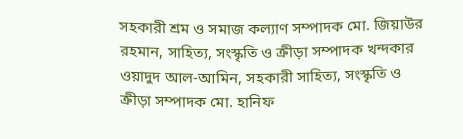সহকারী শ্রম ও সমাজ কল্যাণ সম্পাদক মো. জিয়াউর রহমান, সাহিত্য, সংস্কৃতি ও ক্রীড়া সম্পাদক খন্দকার ওয়াদুদ আল-আমিন, সহকারী সাহিত্য, সংস্কৃতি ও ক্রীড়া সম্পাদক মো. হানিফ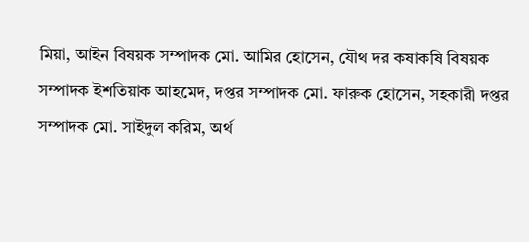মিয়া, আইন বিষয়ক সম্পাদক মো. আমির হোসেন, যৌথ দর কষাকষি বিষয়ক সম্পাদক ইশতিয়াক আহমেদ, দপ্তর সম্পাদক মো. ফারুক হোসেন, সহকারী দপ্তর সম্পাদক মো. সাইদুল করিম, অর্থ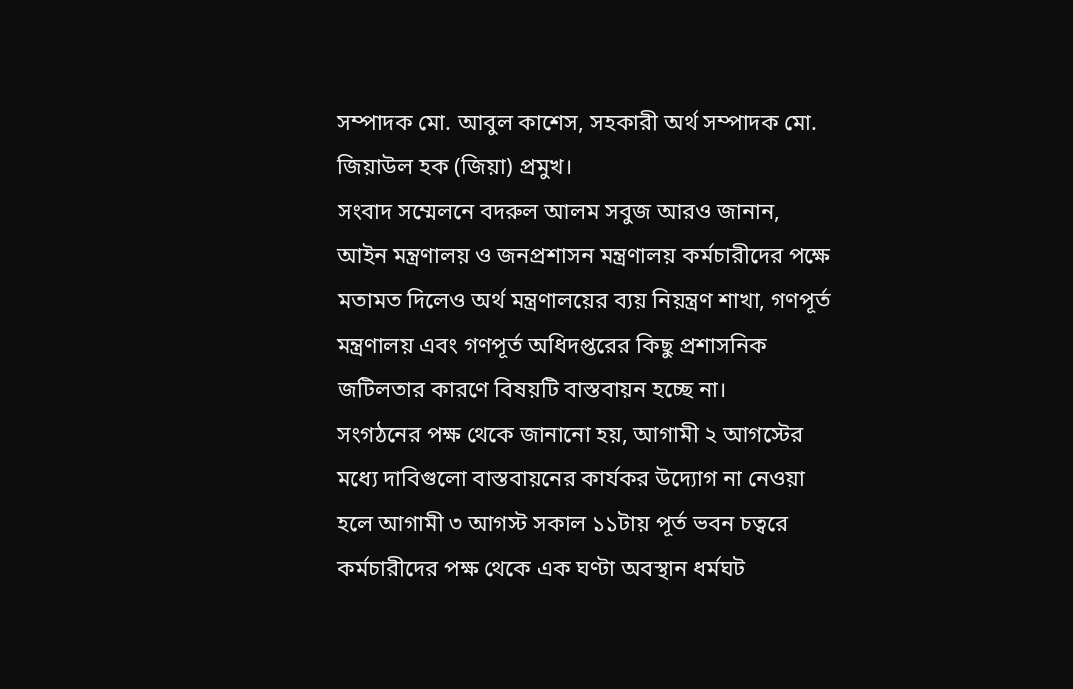সম্পাদক মো. আবুল কাশেস, সহকারী অর্থ সম্পাদক মো. জিয়াউল হক (জিয়া) প্রমুখ।
সংবাদ সম্মেলনে বদরুল আলম সবুজ আরও জানান, আইন মন্ত্রণালয় ও জনপ্রশাসন মন্ত্রণালয় কর্মচারীদের পক্ষে মতামত দিলেও অর্থ মন্ত্রণালয়ের ব্যয় নিয়ন্ত্রণ শাখা, গণপূর্ত মন্ত্রণালয় এবং গণপূর্ত অধিদপ্তরের কিছু প্রশাসনিক জটিলতার কারণে বিষয়টি বাস্তবায়ন হচ্ছে না।
সংগঠনের পক্ষ থেকে জানানো হয়, আগামী ২ আগস্টের মধ্যে দাবিগুলো বাস্তবায়নের কার্যকর উদ্যোগ না নেওয়া হলে আগামী ৩ আগস্ট সকাল ১১টায় পূর্ত ভবন চত্বরে কর্মচারীদের পক্ষ থেকে এক ঘণ্টা অবস্থান ধর্মঘট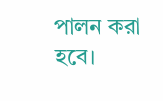পালন করা হবে।